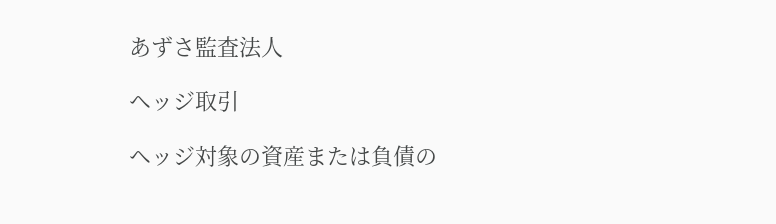あずさ監査法人

ヘッジ取引

ヘッジ対象の資産または負債の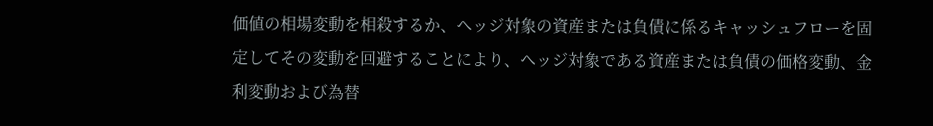価値の相場変動を相殺するか、ヘッジ対象の資産または負債に係るキャッシュフローを固定してその変動を回避することにより、ヘッジ対象である資産または負債の価格変動、金利変動および為替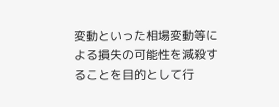変動といった相場変動等による損失の可能性を減殺することを目的として行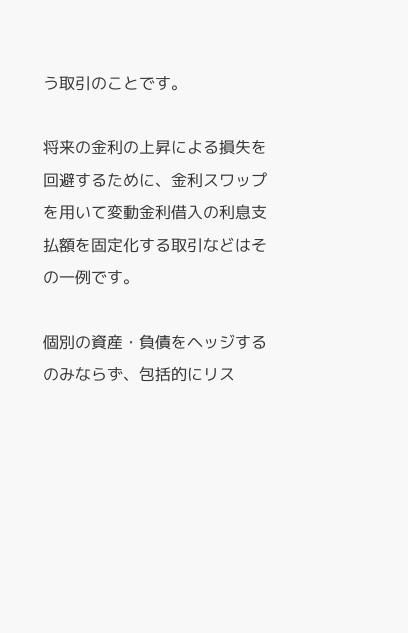う取引のことです。

将来の金利の上昇による損失を回避するために、金利スワップを用いて変動金利借入の利息支払額を固定化する取引などはその一例です。

個別の資産・負債をヘッジするのみならず、包括的にリス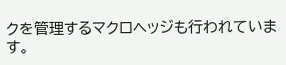クを管理するマクロヘッジも行われています。